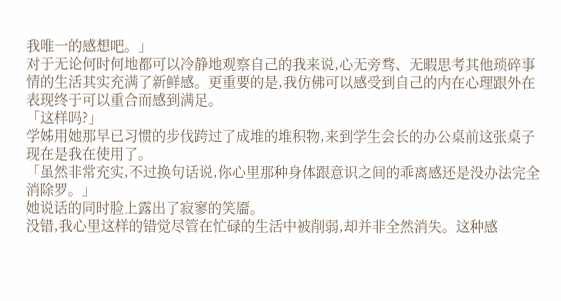我唯一的感想吧。」
对于无论何时何地都可以冷静地观察自己的我来说,心无旁骛、无暇思考其他琐碎事情的生活其实充满了新鲜感。更重要的是,我仿佛可以感受到自己的内在心理跟外在表现终于可以重合而感到满足。
「这样吗?」
学姊用她那早已习惯的步伐跨过了成堆的堆积物,来到学生会长的办公桌前这张桌子现在是我在使用了。
「虽然非常充实,不过换句话说,你心里那种身体跟意识之间的乖离感还是没办法完全消除罗。」
她说话的同时脸上露出了寂寥的笑靥。
没错,我心里这样的错觉尽管在忙碌的生活中被削弱,却并非全然消失。这种感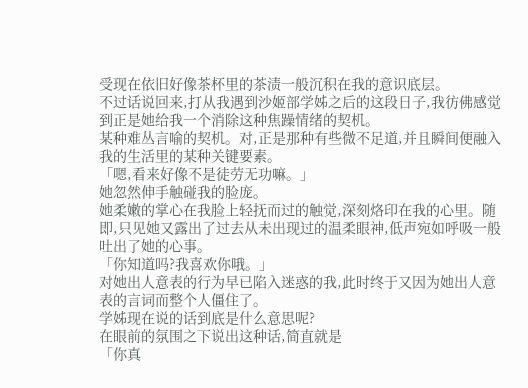受现在依旧好像茶杯里的茶渍一般沉积在我的意识底层。
不过话说回来,打从我遇到沙姬部学姊之后的这段日子,我彷佛感觉到正是她给我一个消除这种焦躁情绪的契机。
某种难丛言喻的契机。对,正是那种有些微不足道,并且瞬间便融入我的生活里的某种关键要素。
「嗯,看来好像不是徒劳无功嘛。」
她忽然伸手触碰我的脸庞。
她柔嫩的掌心在我脸上轻抚而过的触觉,深刻烙印在我的心里。随即,只见她又露出了过去从未出现过的温柔眼神,低声宛如呼吸一般吐出了她的心事。
「你知道吗?我喜欢你哦。」
对她出人意表的行为早已陷入迷惑的我,此时终于又因为她出人意表的言词而整个人僵住了。
学姊现在说的话到底是什么意思呢?
在眼前的氛围之下说出这种话,简直就是
「你真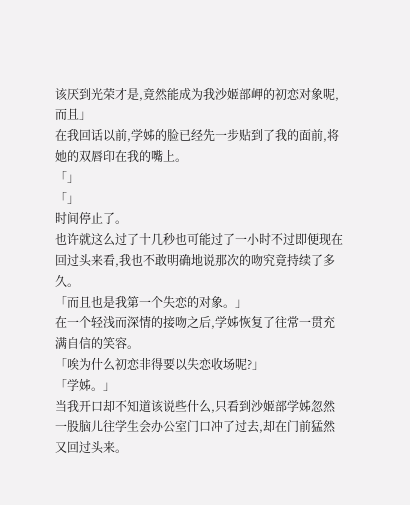该厌到光荣才是,竟然能成为我沙姬部岬的初恋对象呢,而且」
在我回话以前,学姊的脸已经先一步贴到了我的面前,将她的双唇印在我的嘴上。
「」
「」
时间停止了。
也许就这么过了十几秒也可能过了一小时不过即便现在回过头来看,我也不敢明确地说那次的吻究竟持续了多久。
「而且也是我第一个失恋的对象。」
在一个轻浅而深情的接吻之后,学姊恢复了往常一贯充满自信的笑容。
「唉为什么初恋非得要以失恋收场呢?」
「学姊。」
当我开口却不知道该说些什么,只看到沙姬部学姊忽然一股脑儿往学生会办公室门口冲了过去,却在门前猛然又回过头来。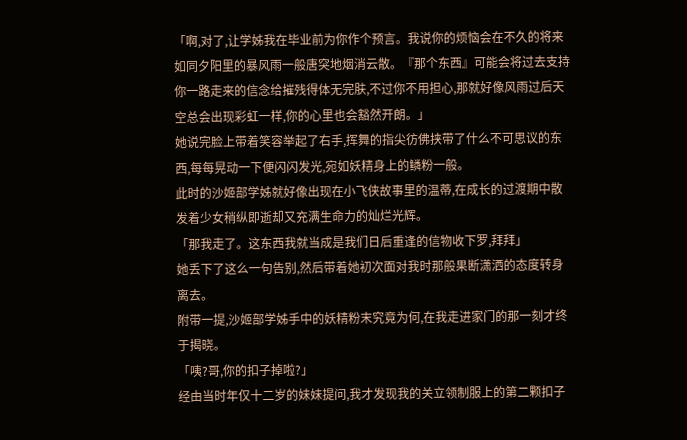「啊,对了,让学姊我在毕业前为你作个预言。我说你的烦恼会在不久的将来如同夕阳里的暴风雨一般唐突地烟消云散。『那个东西』可能会将过去支持你一路走来的信念给摧残得体无完肤,不过你不用担心,那就好像风雨过后天空总会出现彩虹一样,你的心里也会豁然开朗。」
她说完脸上带着笑容举起了右手,挥舞的指尖彷佛挟带了什么不可思议的东西,每每晃动一下便闪闪发光,宛如妖精身上的鳞粉一般。
此时的沙姬部学姊就好像出现在小飞侠故事里的温蒂,在成长的过渡期中散发着少女稍纵即逝却又充满生命力的灿烂光辉。
「那我走了。这东西我就当成是我们日后重逢的信物收下罗,拜拜」
她丢下了这么一句告别,然后带着她初次面对我时那般果断潇洒的态度转身离去。
附带一提,沙姬部学姊手中的妖精粉末究竟为何,在我走进家门的那一刻才终于揭晓。
「咦?哥,你的扣子掉啦?」
经由当时年仅十二岁的妹妹提问,我才发现我的关立领制服上的第二颗扣子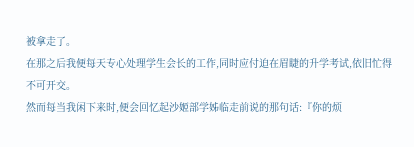被拿走了。
在那之后我便每天专心处理学生会长的工作,同时应付迫在眉睫的升学考试,依旧忙得不可开交。
然而每当我闲下来时,便会回忆起沙姬部学姊临走前说的那句话:『你的烦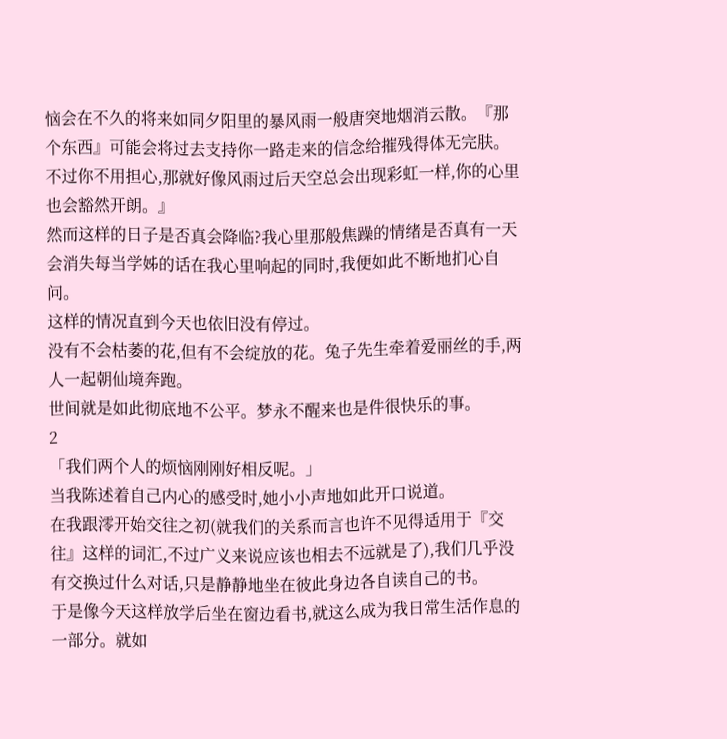恼会在不久的将来如同夕阳里的暴风雨一般唐突地烟消云散。『那个东西』可能会将过去支持你一路走来的信念给摧残得体无完肤。不过你不用担心,那就好像风雨过后天空总会出现彩虹一样,你的心里也会豁然开朗。』
然而这样的日子是否真会降临?我心里那般焦躁的情绪是否真有一天会消失每当学姊的话在我心里响起的同时,我便如此不断地扪心自问。
这样的情况直到今天也依旧没有停过。
没有不会枯萎的花,但有不会绽放的花。兔子先生牵着爱丽丝的手,两人一起朝仙境奔跑。
世间就是如此彻底地不公平。梦永不醒来也是件很快乐的事。
2
「我们两个人的烦恼刚刚好相反呢。」
当我陈述着自己内心的感受时,她小小声地如此开口说道。
在我跟澪开始交往之初(就我们的关系而言也许不见得适用于『交往』这样的词汇,不过广义来说应该也相去不远就是了),我们几乎没有交换过什么对话,只是静静地坐在彼此身边各自读自己的书。
于是像今天这样放学后坐在窗边看书,就这么成为我日常生活作息的一部分。就如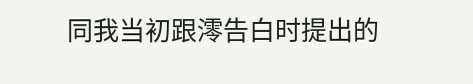同我当初跟澪告白时提出的